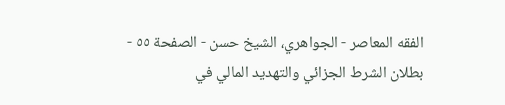الفقه المعاصر - الجواهري، الشيخ حسن - الصفحة ٥٥ - بطلان الشرط الجزائي والتهديد المالي في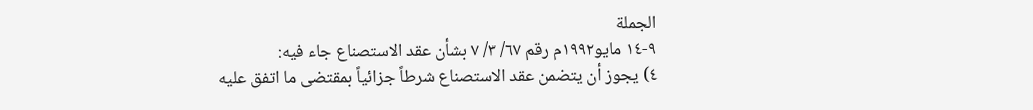الجملة
٩-١٤ مايو١٩٩٢م رقم ٦٧/ ٣/ ٧ بشأن عقد الاستصناع جاء فيه:
٤) يجوز أن يتضمن عقد الاستصناع شرطاً جزائياً بمقتضى ما اتفق عليه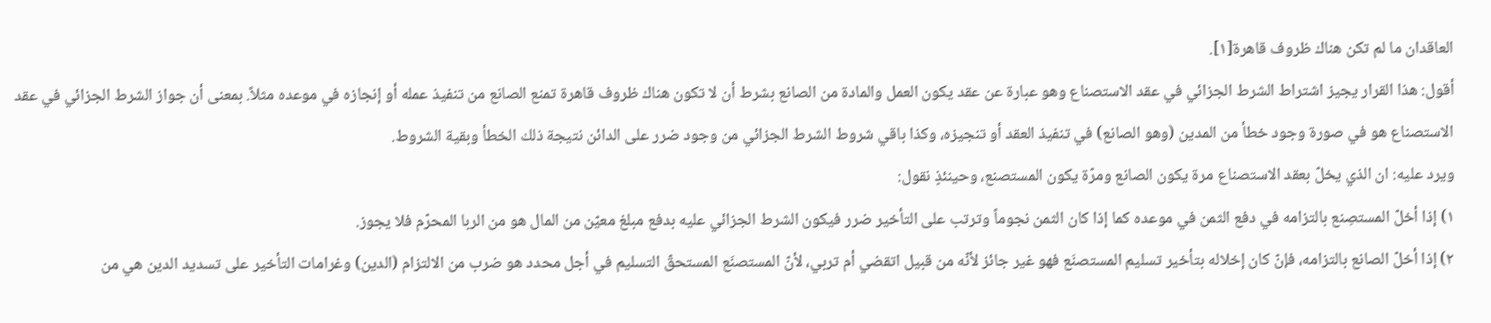العاقدان ما لم تكن هناك ظروف قاهرة[١].
أقول: هذا القرار يجيز اشتراط الشرط الجزائي في عقد الاستصناع وهو عبارة عن عقد يكون العمل والمادة من الصانع بشرط أن لا تكون هناك ظروف قاهرة تمنع الصانع من تنفيذ عمله أو إنجازه في موعده مثلاً. بمعنى أن جواز الشرط الجزائي في عقد الاستصناع هو في صورة وجود خطأ من المدين (وهو الصانع) في تنفيذ العقد أو تنجيزه، وكذا باقي شروط الشرط الجزائي من وجود ضرر على الدائن نتيجة ذلك الخطأ وبقية الشروط.
ويرد عليه: ان الذي يخلّ بعقد الاستصناع مرة يكون الصانع ومرّة يكون المستصنع، وحينئذٍ نقول:
١) إذا أخلّ المستصِنع بالتزامه في دفع الثمن في موعده كما إذا كان الثمن نجوماً وترتب على التأخير ضرر فيكون الشرط الجزائي عليه بدفع مبلغ معيّن من المال هو من الربا المحرّم فلا يجوز.
٢) إذا أخلّ الصانع بالتزامه، فإنّ كان إخلاله بتأخير تسليم المستصنَع فهو غير جائز لأنّه من قبيل اتقضي أم تربي، لأنّ المستصنَع المستحقّ التسليم في أجل محدد هو ضرب من الالتزام (الدين) وغرامات التأخير على تسديد الدين هي من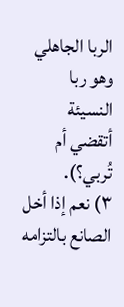الربا الجاهلي وهو ربا النسيئة أتقضي أم تُربي؟).
٣) نعم إذا أخل الصانع بالتزامه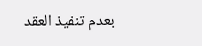بعدم تنفيذ العقد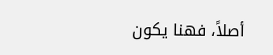أصلاً، فهنا يكون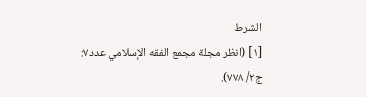الشرط
[١] (انظر مجلة مجمع الفقه الإسلامي عدد٧: ج٢/ ٧٧٨).